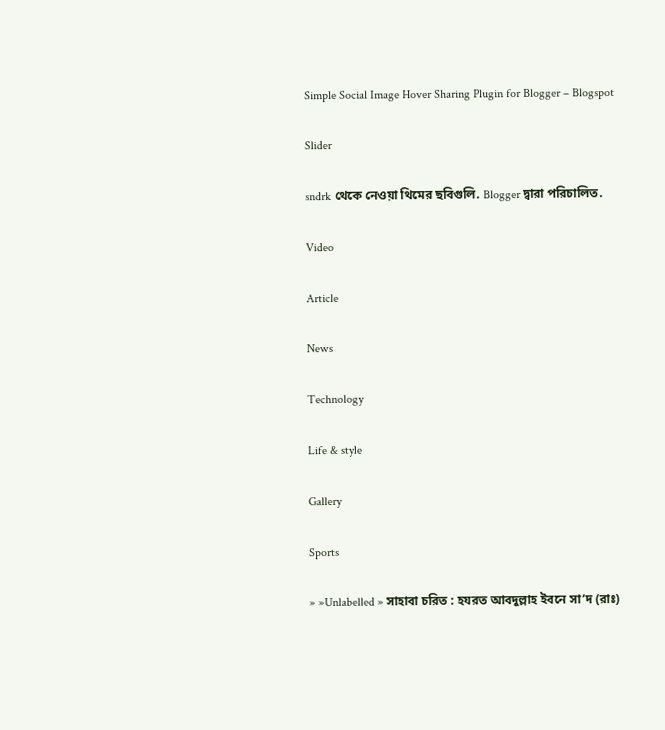Simple Social Image Hover Sharing Plugin for Blogger – Blogspot

Slider

sndrk থেকে নেওয়া থিমের ছবিগুলি. Blogger দ্বারা পরিচালিত.

Video

Article

News

Technology

Life & style

Gallery

Sports

» »Unlabelled » সাহাবা চরিত : হযরত আবদুল্লাহ ইবনে সা’দ (রাঃ)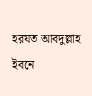হরযত আবদুল্লাহ ইবনে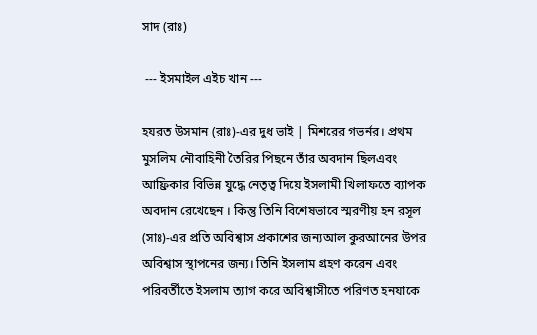সাদ (রাঃ)

 --- ইসমাইল এইচ খান ---

হযরত উসমান (রাঃ)-এর দুধ ভাই | মিশরের গভর্নর। প্রথম মুসলিম নৌবাহিনী তৈরির পিছনে তাঁর অবদান ছিলএবং আফ্রিকার বিভিন্ন যুদ্ধে নেতৃত্ব দিয়ে ইসলামী খিলাফতে ব্যাপক অবদান রেখেছেন । কিন্তু তিনি বিশেষভাবে স্মরণীয় হন রসূল (সাঃ)-এর প্রতি অবিশ্বাস প্রকাশের জন্যআল কুরআনের উপর অবিশ্বাস স্থাপনের জন্য। তিনি ইসলাম গ্রহণ করেন এবং পরিবর্তীতে ইসলাম ত্যাগ করে অবিশ্বাসীতে পরিণত হনযাকে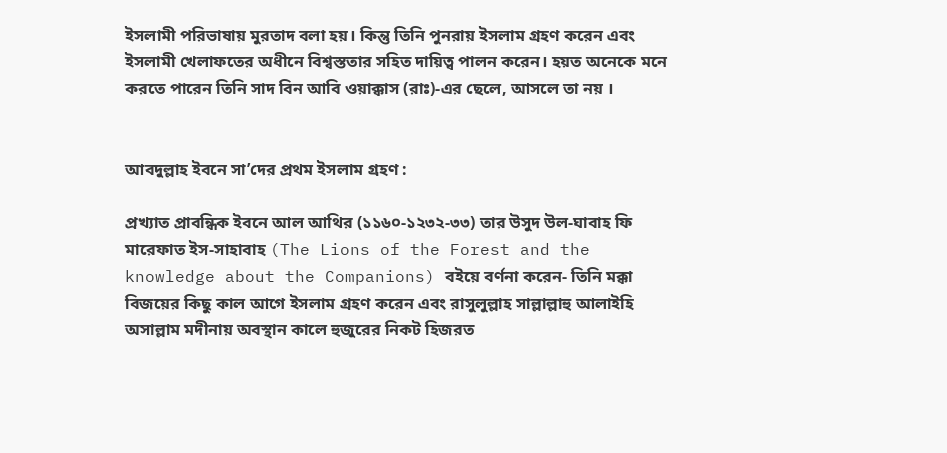ইসলামী পরিভাষায় মুরতাদ বলা হয়। কিন্তু তিনি পুনরায় ইসলাম গ্রহণ করেন এবং ইসলামী খেলাফতের অধীনে বিশ্বস্ততার সহিত দায়িত্ব পালন করেন। হয়ত অনেকে মনে করতে পারেন তিনি সাদ বিন আবি ওয়াক্কাস (রাঃ)-এর ছেলে, আসলে তা নয় ।


আবদুল্লাহ ইবনে সা’দের প্রথম ইসলাম গ্রহণ :

প্রখ্যাত প্রাবন্ধিক ইবনে আল আথির (১১৬০-১২৩২-৩৩) তার উসুদ উল-ঘাবাহ ফি মারেফাত ইস-সাহাবাহ (The Lions of the Forest and the knowledge about the Companions) বইয়ে বর্ণনা করেন- তিনি মক্কা বিজয়ের কিছু কাল আগে ইসলাম গ্রহণ করেন এবং রাসুলুল্লাহ সাল্লাল্লাহু আলাইহি অসাল্লাম মদীনায় অবস্থান কালে হুজুরের নিকট হিজরত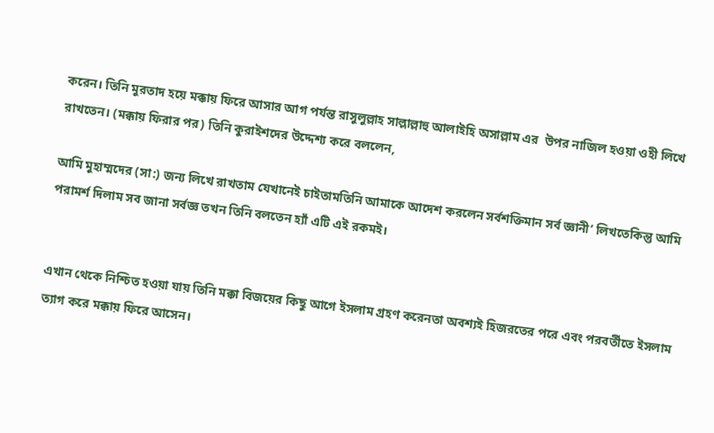করেন। তিনি মুরতাদ হয়ে মক্কায় ফিরে আসার আগ পর্যন্ত রাসুলুল্লাহ সাল্লাল্লাহু আলাইহি অসাল্লাম এর  উপর নাজিল হওয়া ওহী লিখে রাখতেন। (মক্কায় ফিরার পর) তিনি কুরাইশদের উদ্দেশ্য করে বললেন,

আমি মুহাম্মদের (সা:) জন্য লিখে রাখতাম যেখানেই চাইতামতিনি আমাকে আদেশ করলেন সর্বশক্তিমান সর্ব জ্ঞানী’ লিখতেকিন্তু আমি পরামর্শ দিলাম সব জানা সর্বজ্ঞ তখন তিনি বলতেন হ্যাঁ এটি এই রকমই।


এখান থেকে নিশ্চিত হওয়া যায় তিনি মক্কা বিজয়ের কিছু আগে ইসলাম গ্রহণ করেনতা অবশ্যই হিজরতের পরে এবং পরবর্তীতে ইসলাম ত্যাগ করে মক্কায় ফিরে আসেন।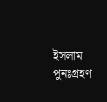ইসলাম পুনঃগ্রহণ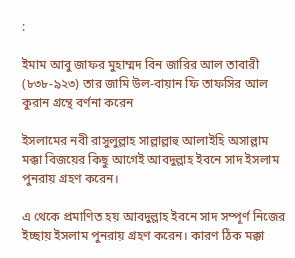:

ইমাম আবু জাফর মুহাম্মদ বিন জারির আল তাবারী (৮৩৮-৯২৩) তার জামি উল-বায়ান ফি তাফসির আল কুরান গ্রন্থে বর্ণনা করেন

ইসলামের নবী রাসুলুল্লাহ সাল্লাল্লাহু আলাইহি অসাল্লাম মক্কা বিজয়ের কিছু আগেই আবদুল্লাহ ইবনে সাদ ইসলাম পুনরায় গ্রহণ করেন।

এ থেকে প্রমাণিত হয় আবদুল্লাহ ইবনে সাদ সম্পূর্ণ নিজের ইচ্ছায় ইসলাম পুনরায় গ্রহণ করেন। কারণ ঠিক মক্কা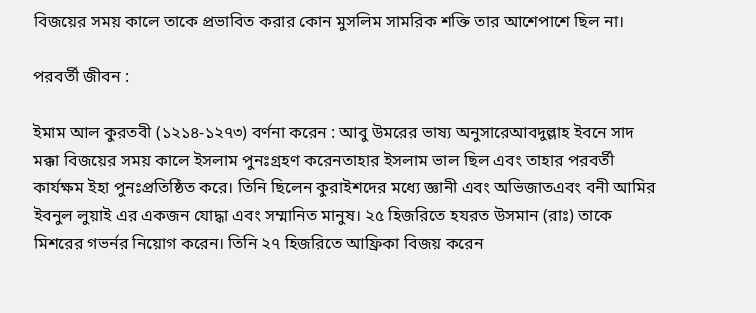বিজয়ের সময় কালে তাকে প্রভাবিত করার কোন মুসলিম সামরিক শক্তি তার আশেপাশে ছিল না।

পরবর্তী জীবন :

ইমাম আল কুরতবী (১২১৪-১২৭৩) বর্ণনা করেন : আবু উমরের ভাষ্য অনুসারেআবদুল্লাহ ইবনে সাদ মক্কা বিজয়ের সময় কালে ইসলাম পুনঃগ্রহণ করেনতাহার ইসলাম ভাল ছিল এবং তাহার পরবর্তী কার্যক্ষম ইহা পুনঃপ্রতিষ্ঠিত করে। তিনি ছিলেন কুরাইশদের মধ্যে জ্ঞানী এবং অভিজাতএবং বনী আমির ইবনুল লুয়াই এর একজন যোদ্ধা এবং সম্মানিত মানুষ। ২৫ হিজরিতে হযরত উসমান (রাঃ) তাকে মিশরের গভর্নর নিয়োগ করেন। তিনি ২৭ হিজরিতে আফ্রিকা বিজয় করেন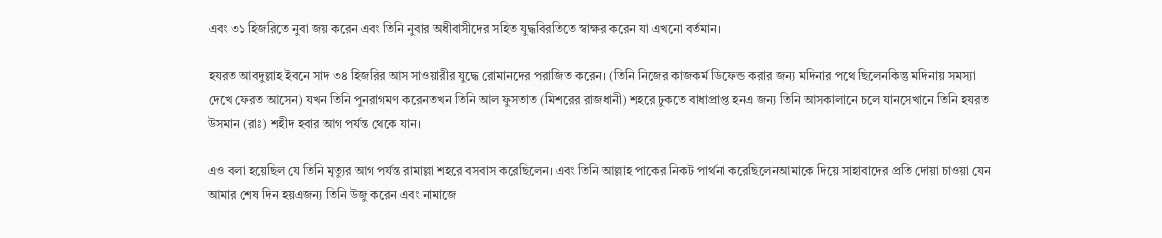এবং ৩১ হিজরিতে নুবা জয় করেন এবং তিনি নুবার অধীবাসীদের সহিত যুদ্ধবিরতিতে স্বাক্ষর করেন যা এখনো বর্তমান।

হযরত আবদুল্লাহ ইবনে সাদ ৩৪ হিজরির আস সাওয়ারীর যুদ্ধে রোমানদের পরাজিত করেন। (তিনি নিজের কাজকর্ম ডিফেন্ড করার জন্য মদিনার পথে ছিলেনকিন্তু মদিনায় সমস্যা দেখে ফেরত আসেন) যখন তিনি পুনরাগমণ করেনতখন তিনি আল ফুসতাত (মিশরের রাজধানী) শহরে ঢুকতে বাধাপ্রাপ্ত হনএ জন্য তিনি আসকালানে চলে যানসেখানে তিনি হযরত উসমান (রাঃ) শহীদ হবার আগ পর্যন্ত থেকে যান।

এও বলা হয়েছিল যে তিনি মৃত্যুর আগ পর্যন্ত রামাল্লা শহরে বসবাস করেছিলেন। এবং তিনি আল্লাহ পাকের নিকট পার্থনা করেছিলেনআমাকে দিয়ে সাহাবাদের প্রতি দোয়া চাওয়া যেন আমার শেষ দিন হয়এজন্য তিনি উজু করেন এবং নামাজে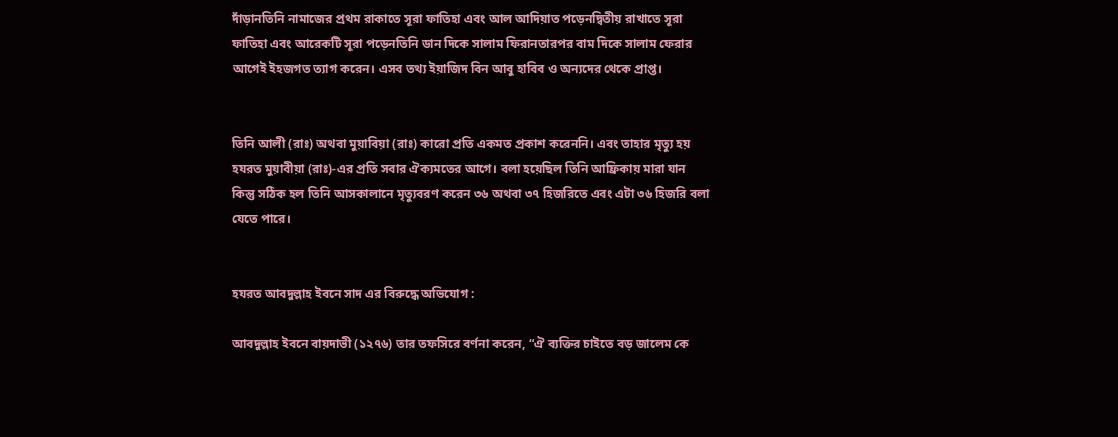দাঁড়ানতিনি নামাজের প্রথম রাকাতে সূরা ফাতিহা এবং আল আদিয়াত পড়েনদ্বিতীয় রাখাতে সূরা ফাতিহা এবং আরেকটি সূরা পড়েনতিনি ডান দিকে সালাম ফিরানতারপর বাম দিকে সালাম ফেরার আগেই ইহজগত ত্যাগ করেন। এসব তথ্য ইয়াজিদ বিন আবু হাবিব ও অন্যদের থেকে প্রাপ্ত।


তিনি আলী (রাঃ) অথবা মুয়াবিয়া (রাঃ) কারো প্রতি একমত প্রকাশ করেননি। এবং তাহার মৃত্যু হয় হযরত মুয়াবীয়া (রাঃ)-এর প্রতি সবার ঐক্যমতের আগে। বলা হয়েছিল তিনি আফ্রিকায় মারা যান কিন্তু সঠিক হল তিনি আসকালানে মৃত্যুবরণ করেন ৩৬ অথবা ৩৭ হিজরিতে এবং এটা ৩৬ হিজরি বলা যেতে পারে।


হযরত আবদুল্লাহ ইবনে সাদ এর বিরুদ্ধে অভিযোগ :

আবদুল্লাহ ইবনে বায়দাভী (১২৭৬) তার তফসিরে বর্ণনা করেন, “ঐ ব্যক্তির চাইতে বড় জালেম কে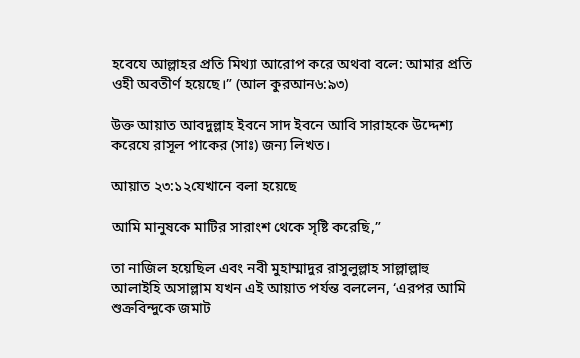হবেযে আল্লাহর প্রতি মিথ্যা আরোপ করে অথবা বলে: আমার প্রতি ওহী অবতীর্ণ হয়েছে।” (আল কুরআন৬:৯৩)

উক্ত আয়াত আবদুল্লাহ ইবনে সাদ ইবনে আবি সারাহকে উদ্দেশ্য করেযে রাসূল পাকের (সাঃ) জন্য লিখত।

আয়াত ২৩:১২যেখানে বলা হয়েছে

আমি মানুষকে মাটির সারাংশ থেকে সৃষ্টি করেছি,”

তা নাজিল হয়েছিল এবং নবী মুহাম্মাদুর রাসুলুল্লাহ সাল্লাল্লাহু আলাইহি অসাল্লাম যখন এই আয়াত পর্যন্ত বললেন, ‘এরপর আমি শুক্রবিন্দুকে জমাট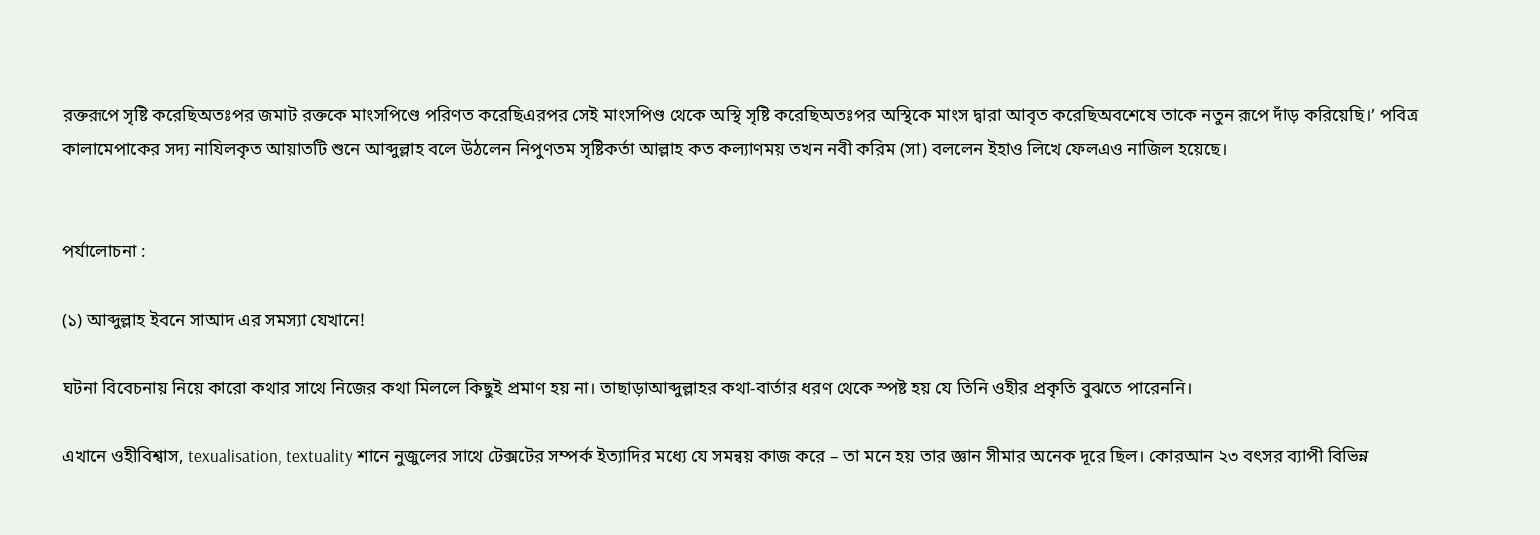রক্তরূপে সৃষ্টি করেছিঅতঃপর জমাট রক্তকে মাংসপিণ্ডে পরিণত করেছিএরপর সেই মাংসপিণ্ড থেকে অস্থি সৃষ্টি করেছিঅতঃপর অস্থিকে মাংস দ্বারা আবৃত করেছিঅবশেষে তাকে নতুন রূপে দাঁড় করিয়েছি।’ পবিত্র কালামেপাকের সদ্য নাযিলকৃত আয়াতটি শুনে আব্দুল্লাহ বলে উঠলেন নিপুণতম সৃষ্টিকর্তা আল্লাহ কত কল্যাণময় তখন নবী করিম (সা) বললেন ইহাও লিখে ফেলএও নাজিল হয়েছে।


পর্যালোচনা :

(১) আব্দুল্লাহ ইবনে সাআদ এর সমস্যা যেখানে!

ঘটনা বিবেচনায় নিয়ে কারো কথার সাথে নিজের কথা মিললে কিছুই প্রমাণ হয় না। তাছাড়াআব্দুল্লাহর কথা-বার্তার ধরণ থেকে স্পষ্ট হয় যে তিনি ওহীর প্রকৃতি বুঝতে পারেননি।

এখানে ওহীবিশ্বাস, texualisation, textuality শানে নুজুলের সাথে টেক্সটের সম্পর্ক ইত্যাদির মধ্যে যে সমন্বয় কাজ করে – তা মনে হয় তার জ্ঞান সীমার অনেক দূরে ছিল। কোরআন ২৩ বৎসর ব্যাপী বিভিন্ন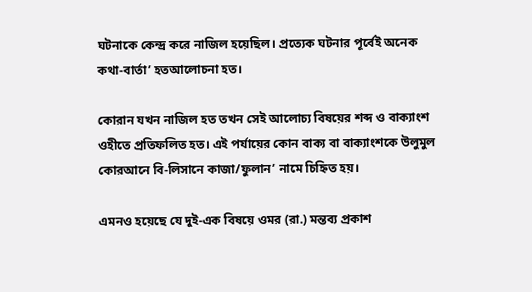ঘটনাকে কেন্দ্র করে নাজিল হয়েছিল। প্রত্যেক ঘটনার পূর্বেই অনেক কথা-বার্তা’ হতআলোচনা হত।

কোরান যখন নাজিল হত তখন সেই আলোচ্য বিষয়ের শব্দ ও বাক্যাংশ ওহীতে প্রতিফলিত হত। এই পর্যায়ের কোন বাক্য বা বাক্যাংশকে উলুমুল কোরআনে বি-লিসানে কাজা/ফুলান’ নামে চিহ্নিত হয়।

এমনও হয়েছে যে দুই-এক বিষয়ে ওমর (রা.) মন্তব্য প্রকাশ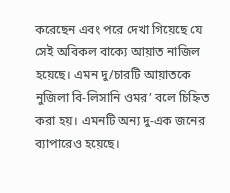করেছেন এবং পরে দেখা গিয়েছে যে সেই অবিকল বাক্যে আয়াত নাজিল হয়েছে। এমন দু/চারটি আয়াতকে নুজিলা বি-লিসানি ওমর’ বলে চিহ্নিত করা হয়। এমনটি অন্য দু-এক জনের ব্যাপারেও হয়েছে।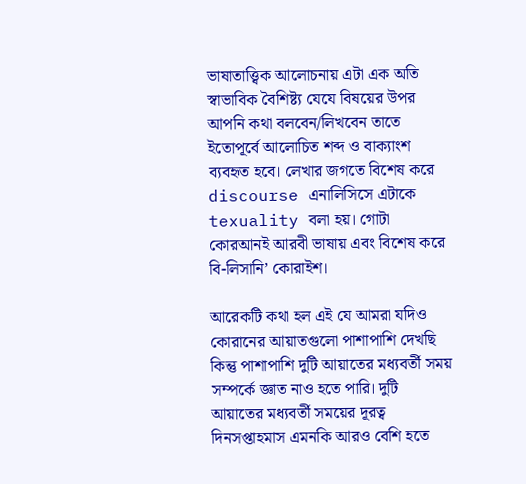ভাষাতাত্ত্বিক আলোচনায় এটা এক অতি স্বাভাবিক বৈশিষ্ট্য যেযে বিষয়ের উপর আপনি কথা বলবেন/লিখবেন তাতে ইতোপূর্বে আলোচিত শব্দ ও বাক্যাংশ ব্যবহৃত হবে। লেখার জগতে বিশেষ করে discourse এনালিসিসে এটাকে texuality বলা হয়। গোটা কোরআনই আরবী ভাষায় এবং বিশেষ করে বি-লিসানি’ কোরাইশ।

আরেকটি কথা হল এই যে আমরা যদিও কোরানের আয়াতগুলো পাশাপাশি দেখছি কিন্তু পাশাপাশি দুটি আয়াতের মধ্যবর্তী সময় সম্পর্কে জ্ঞাত নাও হতে পারি। দুটি আয়াতের মধ্যবর্তী সময়ের দূরত্ব দিনসপ্তাহমাস এমনকি আরও বেশি হতে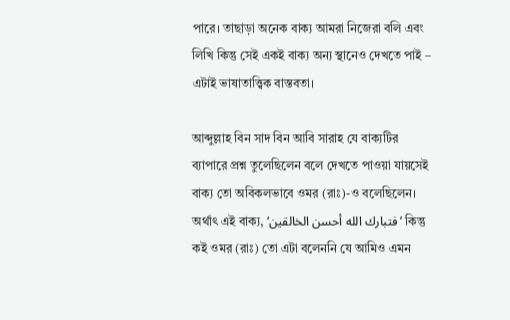পারে। তাছাড়া অনেক বাক্য আমরা নিজেরা বলি এবং লিখি কিন্তু সেই একই বাক্য অন্য স্থানেও দেখতে পাই – এটাই ভাষাতাত্ত্বিক বাস্তবতা।

আব্দুল্লাহ বিন সাদ বিন আবি সারাহ যে বাক্যটির ব্যাপারে প্রশ্ন তুলেছিলেন বলে দেখতে পাওয়া যায়সেই বাক্য তো অবিকলভাবে ওমর (রাঃ)-ও বলেছিলেন। অর্থাৎ এই বাক্য, ‘فتبارك الله أحسن الخالقين’ কিন্তু কই ওমর (রাঃ) তো এটা বলেননি যে আমিও এমন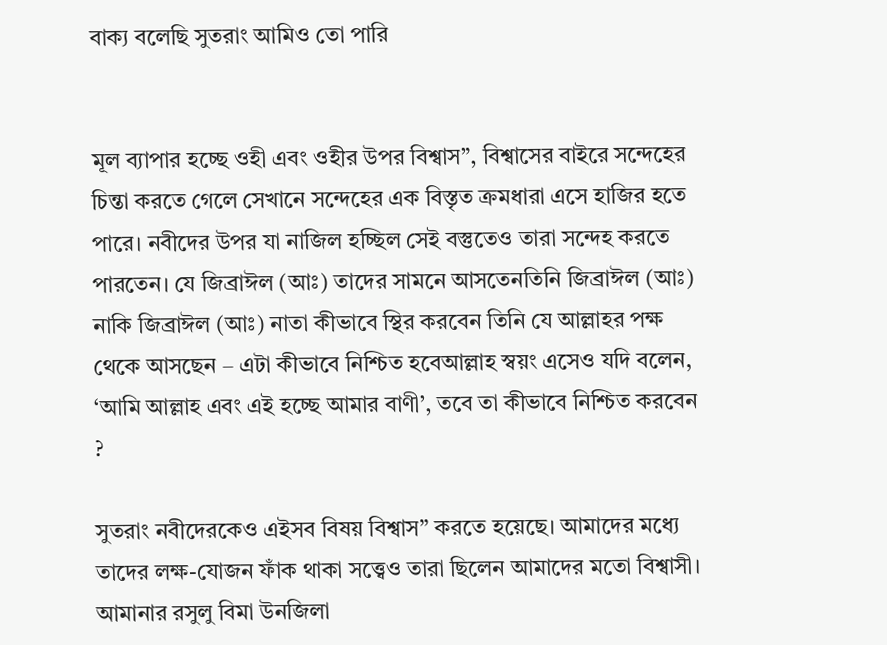বাক্য বলেছি সুতরাং আমিও তো পারি


মূল ব্যাপার হচ্ছে ওহী এবং ওহীর উপর বিশ্বাস”, বিশ্বাসের বাইরে সন্দেহের চিন্তা করতে গেলে সেখানে সন্দেহের এক বিস্তৃত ক্রমধারা এসে হাজির হতে পারে। নবীদের উপর যা নাজিল হচ্ছিল সেই বস্তুতেও তারা সন্দেহ করতে পারতেন। যে জিব্রাঈল (আঃ) তাদের সামনে আসতেনতিনি জিব্রাঈল (আঃ) নাকি জিব্রাঈল (আঃ) নাতা কীভাবে স্থির করবেন তিনি যে আল্লাহর পক্ষ থেকে আসছেন – এটা কীভাবে নিশ্চিত হবেআল্লাহ স্বয়ং এসেও যদি বলেন, ‘আমি আল্লাহ এবং এই হচ্ছে আমার বাণী’, তবে তা কীভাবে নিশ্চিত করবেন ?

সুতরাং নবীদেরকেও এইসব বিষয় বিশ্বাস” করতে হয়েছে। আমাদের মধ্যে তাদের লক্ষ-যোজন ফাঁক থাকা সত্ত্বেও তারা ছিলেন আমাদের মতো বিশ্বাসী। আমানার রসুলু বিমা উনজিলা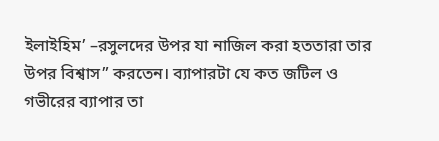ইলাইহিম’ –রসুলদের উপর যা নাজিল করা হততারা তার উপর বিশ্বাস” করতেন। ব্যাপারটা যে কত জটিল ও গভীরের ব্যাপার তা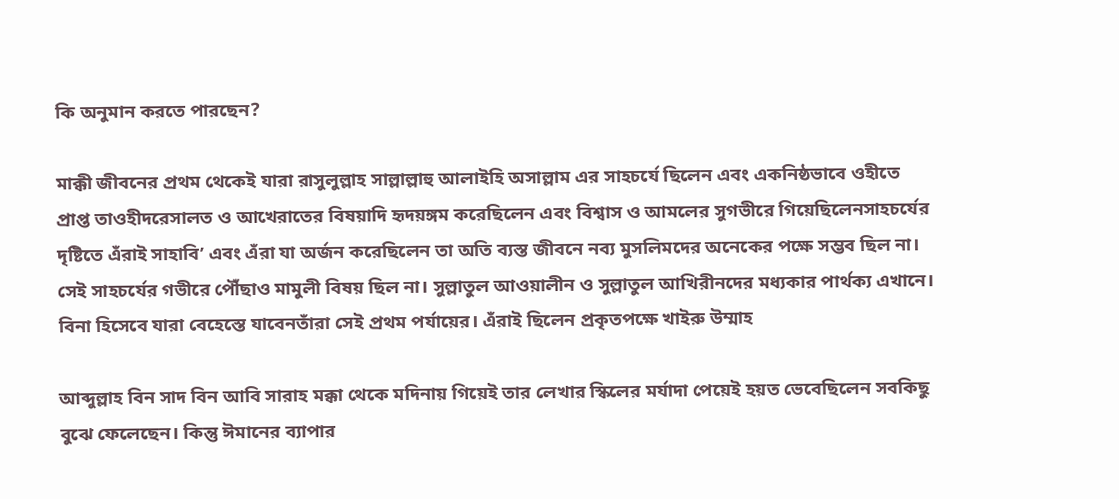কি অনুমান করতে পারছেন?

মাক্কী জীবনের প্রথম থেকেই যারা রাসুলুল্লাহ সাল্লাল্লাহু আলাইহি অসাল্লাম এর সাহচর্যে ছিলেন এবং একনিষ্ঠভাবে ওহীতে প্রাপ্ত তাওহীদরেসালত ও আখেরাতের বিষয়াদি হৃদয়ঙ্গম করেছিলেন এবং বিশ্বাস ও আমলের সুগভীরে গিয়েছিলেনসাহচর্যের দৃষ্টিতে এঁরাই সাহাবি’ এবং এঁরা যা অর্জন করেছিলেন তা অতি ব্যস্ত জীবনে নব্য মুসলিমদের অনেকের পক্ষে সম্ভব ছিল না। সেই সাহচর্যের গভীরে পৌঁছাও মামুলী বিষয় ছিল না। সুল্লাতুল আওয়ালীন ও সুল্লাতুল আখিরীনদের মধ্যকার পার্থক্য এখানে। বিনা হিসেবে যারা বেহেস্তে যাবেনতাঁরা সেই প্রথম পর্যায়ের। এঁরাই ছিলেন প্রকৃতপক্ষে খাইরু উম্মাহ

আব্দুল্লাহ বিন সাদ বিন আবি সারাহ মক্কা থেকে মদিনায় গিয়েই তার লেখার স্কিলের মর্যাদা পেয়েই হয়ত ভেবেছিলেন সবকিছু বুঝে ফেলেছেন। কিন্তু ঈমানের ব্যাপার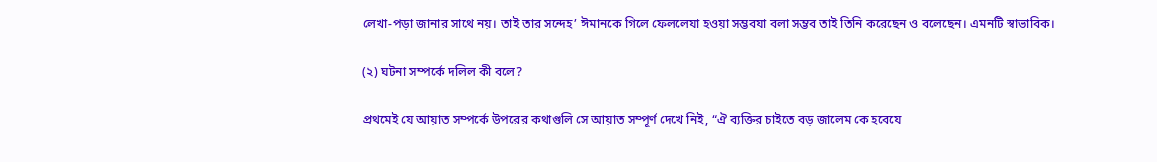লেখা-পড়া জানার সাথে নয়। তাই তার সন্দেহ’ ঈমানকে গিলে ফেললেযা হওয়া সম্ভবযা বলা সম্ভব তাই তিনি করেছেন ও বলেছেন। এমনটি স্বাভাবিক।

(২) ঘটনা সম্পর্কে দলিল কী বলে?

প্রথমেই যে আয়াত সম্পর্কে উপরের কথাগুলি সে আয়াত সম্পূর্ণ দেখে নিই, “ঐ ব্যক্তির চাইতে বড় জালেম কে হবেযে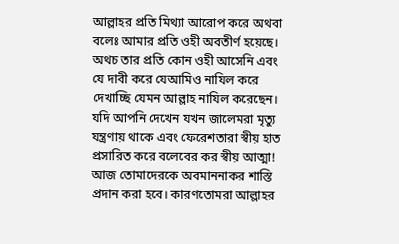আল্লাহর প্রতি মিথ্যা আরোপ করে অথবা বলেঃ আমার প্রতি ওহী অবতীর্ণ হয়েছে। অথচ তার প্রতি কোন ওহী আসেনি এবং যে দাবী করে যেআমিও নাযিল করে দেখাচ্ছি যেমন আল্লাহ নাযিল করেছেন। যদি আপনি দেখেন যখন জালেমরা মৃত্যু যন্ত্রণায় থাকে এবং ফেরেশতারা স্বীয় হাত প্রসারিত করে বলেবের কর স্বীয় আত্মা! আজ তোমাদেরকে অবমাননাকর শাস্তি প্রদান করা হবে। কারণতোমরা আল্লাহর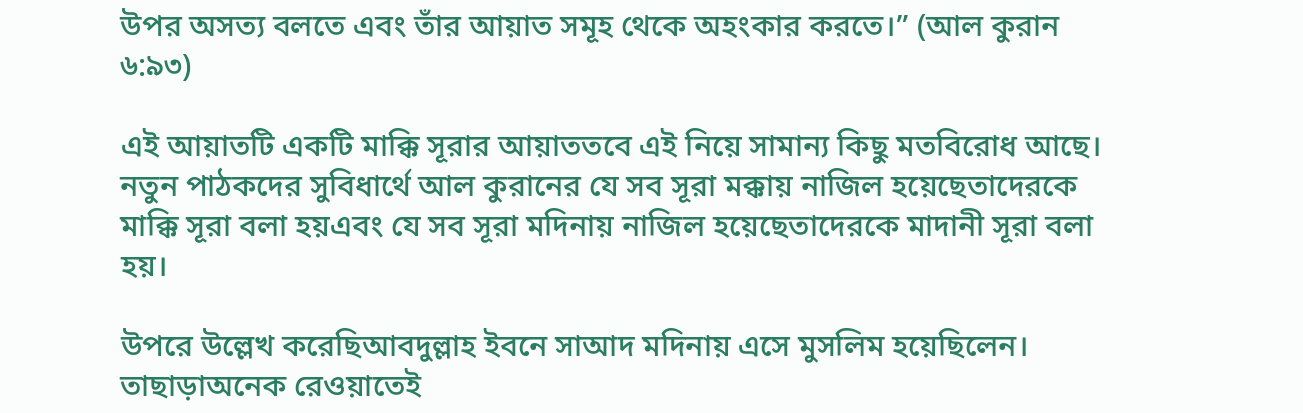উপর অসত্য বলতে এবং তাঁর আয়াত সমূহ থেকে অহংকার করতে।” (আল কুরান ৬:৯৩)

এই আয়াতটি একটি মাক্কি সূরার আয়াততবে এই নিয়ে সামান্য কিছু মতবিরোধ আছে। নতুন পাঠকদের সুবিধার্থে আল কুরানের যে সব সূরা মক্কায় নাজিল হয়েছেতাদেরকে মাক্কি সূরা বলা হয়এবং যে সব সূরা মদিনায় নাজিল হয়েছেতাদেরকে মাদানী সূরা বলা হয়।

উপরে উল্লেখ করেছিআবদুল্লাহ ইবনে সাআদ মদিনায় এসে মুসলিম হয়েছিলেন। তাছাড়াঅনেক রেওয়াতেই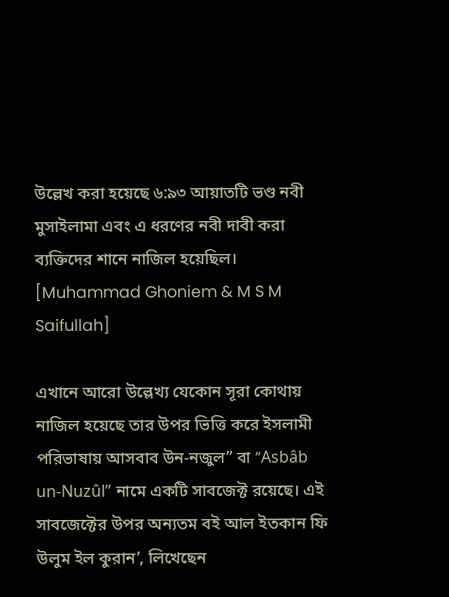উল্লেখ করা হয়েছে ৬:৯৩ আয়াতটি ভণ্ড নবী মুসাইলামা এবং এ ধরণের নবী দাবী করা ব্যক্তিদের শানে নাজিল হয়েছিল। [Muhammad Ghoniem & M S M Saifullah]

এখানে আরো উল্লেখ্য যেকোন সূরা কোথায় নাজিল হয়েছে তার উপর ভিত্তি করে ইসলামী পরিভাষায় আসবাব উন-নজুল” বা “Asbâb un-Nuzûl” নামে একটি সাবজেক্ট রয়েছে। এই সাবজেক্টের উপর অন্যতম বই আল ইতকান ফি উলুম ইল কুরান’, লিখেছেন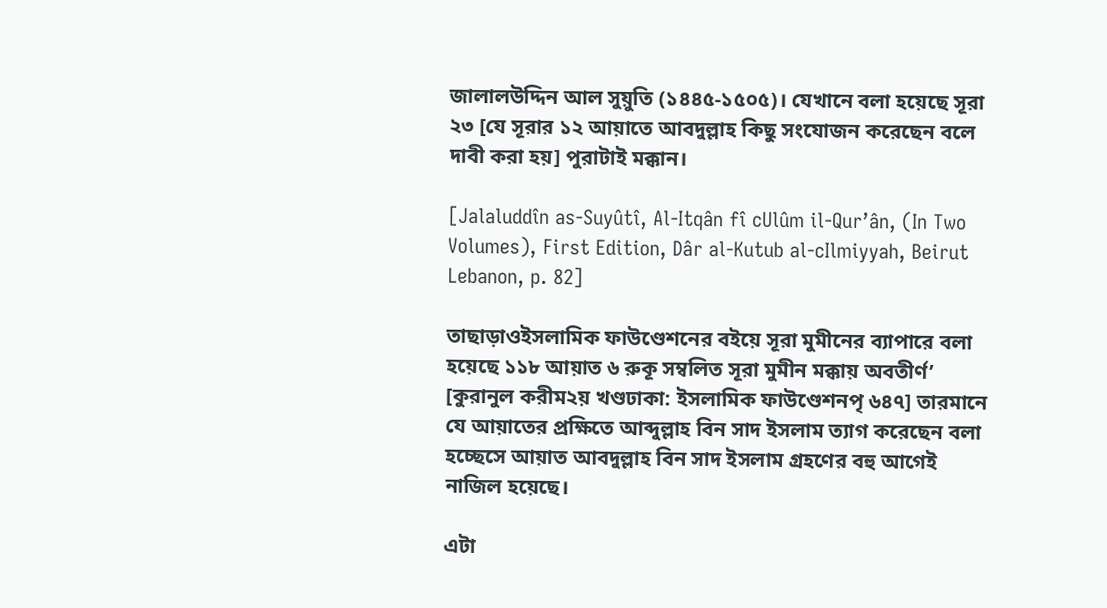জালালউদ্দিন আল সুয়ুতি (১৪৪৫-১৫০৫)। যেখানে বলা হয়েছে সূরা ২৩ [যে সূরার ১২ আয়াতে আবদুল্লাহ কিছু সংযোজন করেছেন বলে দাবী করা হয়] পুরাটাই মক্কান।

[Jalaluddîn as-Suyûtî, Al-Itqân fî cUlûm il-Qur’ân, (In Two Volumes), First Edition, Dâr al-Kutub al-cIlmiyyah, Beirut Lebanon, p. 82]

তাছাড়াওইসলামিক ফাউণ্ডেশনের বইয়ে সূরা মুমীনের ব্যাপারে বলা হয়েছে ১১৮ আয়াত ৬ রুকূ সম্বলিত সূরা মুমীন মক্কায় অবতীর্ণ’ [কুরানুল করীম২য় খণ্ডঢাকা: ইসলামিক ফাউণ্ডেশনপৃ ৬৪৭] তারমানে যে আয়াতের প্রক্ষিতে আব্দুল্লাহ বিন সাদ ইসলাম ত্যাগ করেছেন বলা হচ্ছেসে আয়াত আবদুল্লাহ বিন সাদ ইসলাম গ্রহণের বহু আগেই নাজিল হয়েছে।

এটা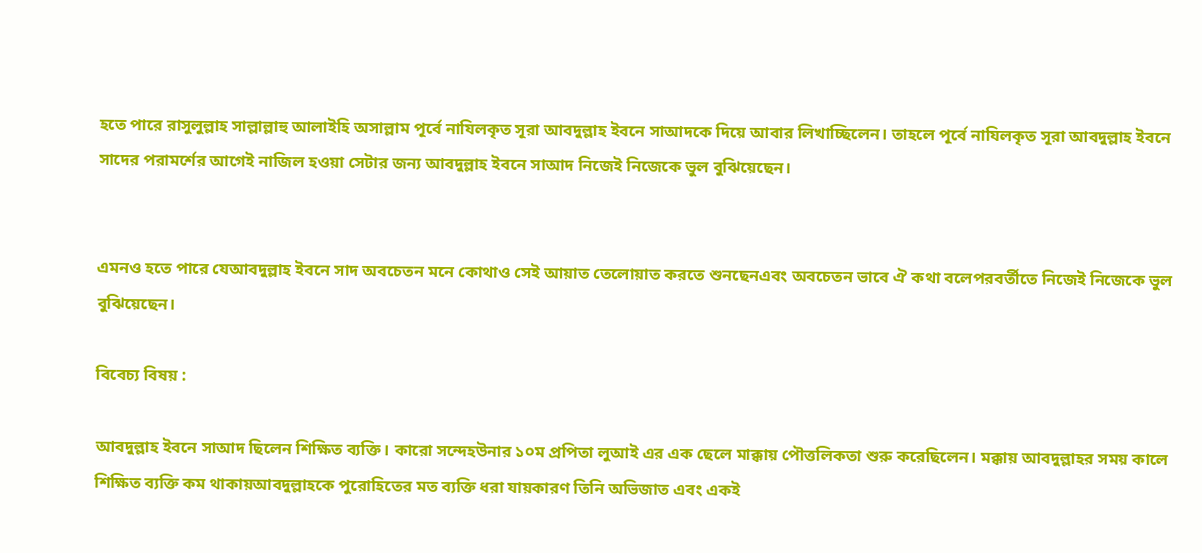হতে পারে রাসুলুল্লাহ সাল্লাল্লাহু আলাইহি অসাল্লাম পূর্বে নাযিলকৃত সূরা আবদুল্লাহ ইবনে সাআদকে দিয়ে আবার লিখাচ্ছিলেন। তাহলে পূর্বে নাযিলকৃত সূরা আবদুল্লাহ ইবনে সাদের পরামর্শের আগেই নাজিল হওয়া সেটার জন্য আবদুল্লাহ ইবনে সাআদ নিজেই নিজেকে ভুল বুঝিয়েছেন।


এমনও হতে পারে যেআবদুল্লাহ ইবনে সাদ অবচেতন মনে কোথাও সেই আয়াত তেলোয়াত করতে শুনছেনএবং অবচেতন ভাবে ঐ কথা বলেপরবর্তীতে নিজেই নিজেকে ভুল বুঝিয়েছেন।

বিবেচ্য বিষয় :

আবদুল্লাহ ইবনে সাআদ ছিলেন শিক্ষিত ব্যক্তি। কারো সন্দেহউনার ১০ম প্রপিতা লুআই এর এক ছেলে মাক্কায় পৌত্তলিকতা শুরু করেছিলেন। মক্কায় আবদুল্লাহর সময় কালে শিক্ষিত ব্যক্তি কম থাকায়আবদুল্লাহকে পুরোহিতের মত ব্যক্তি ধরা যায়কারণ তিনি অভিজাত এবং একই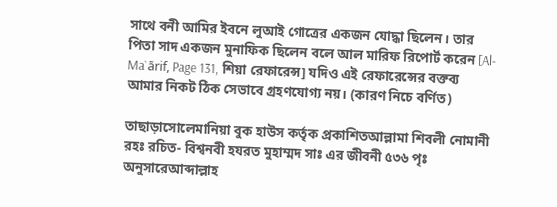সাথে বনী আমির ইবনে লুআই গোত্রের একজন যোদ্ধা ছিলেন। তার পিতা সাদ একজন মুনাফিক ছিলেন বলে আল মারিফ রিপোর্ট করেন [Al-Ma`ārif, Page 131, শিয়া রেফারেন্স] যদিও এই রেফারেন্সের বক্তব্য আমার নিকট ঠিক সেভাবে গ্রহণযোগ্য নয়। (কারণ নিচে বর্ণিত)

তাছাড়াসোলেমানিয়া বুক হাউস কর্তৃক প্রকাশিতআল্লামা শিবলী নোমানী রহঃ রচিত- বিশ্বনবী হযরত মুহাম্মদ সাঃ এর জীবনী ৫৩৬ পৃঃ অনুসারেআব্দাল্লাহ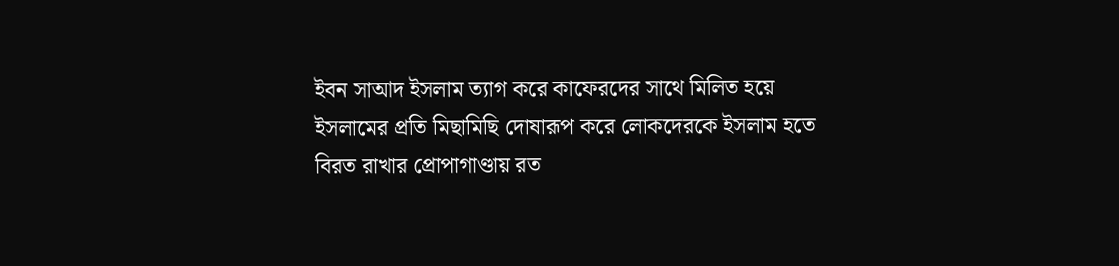ইবন সাআদ ইসলাম ত্যাগ করে কাফেরদের সাথে মিলিত হয়ে ইসলামের প্রতি মিছামিছি দোষারূপ করে লোকদেরকে ইসলাম হতে বিরত রাখার প্রোপাগাণ্ডায় রত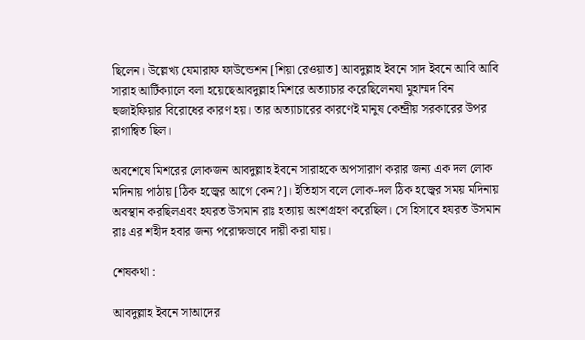ছিলেন। উল্লেখ্য যেমারাফ ফাউন্ডেশন [শিয়া রেওয়াত] আবদুল্লাহ ইবনে সাদ ইবনে আবি আবি সারাহ আর্টিক্যালে বলা হয়েছেআবদুল্লাহ মিশরে অত্যাচার করেছিলেনযা মুহাম্মদ বিন হুজাইফিয়ার বিরোধের কারণ হয়। তার অত্যাচারের কারণেই মানুষ কেন্দ্রীয় সরকারের উপর রাগান্বিত ছিল।

অবশেষে মিশরের লোকজন আবদুল্লাহ ইবনে সারাহকে অপসারাণ করার জন্য এক দল লোক মদিনায় পাঠায় [ঠিক হজ্বের আগে কেন?]। ইতিহাস বলে লোক-দল ঠিক হজ্বের সময় মদিনায় অবস্থান করছিলএবং হযরত উসমান রাঃ হত্যায় অংশগ্রহণ করেছিল। সে হিসাবে হযরত উসমান রাঃ এর শহীদ হবার জন্য পরোক্ষভাবে দায়ী করা যায়।

শেষকথা :

আবদুল্লাহ ইবনে সাআদের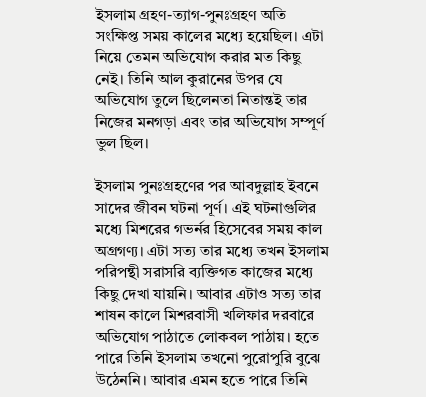ইসলাম গ্রহণ-ত্যাগ-পুনঃগ্রহণ অতি সংক্ষিপ্ত সময় কালের মধ্যে হয়েছিল। এটা নিয়ে তেমন অভিযোগ করার মত কিছু নেই। তিনি আল কুরানের উপর যে অভিযোগ তুলে ছিলেনতা নিতান্তই তার নিজের মনগড়া এবং তার অভিযোগ সম্পূর্ণ ভুল ছিল।

ইসলাম পুনঃগ্রহণের পর আবদুল্লাহ ইবনে সাদের জীবন ঘটনা পূর্ণ। এই ঘটনাগুলির মধ্যে মিশরের গভর্নর হিসেবের সময় কাল অগ্রগণ্য। এটা সত্য তার মধ্যে তখন ইসলাম পরিপন্থী সরাসরি ব্যক্তিগত কাজের মধ্যে কিছু দেখা যায়নি। আবার এটাও সত্য তার শাষন কালে মিশরবাসী খলিফার দরবারে অভিযোগ পাঠাতে লোকবল পাঠায়। হতে পারে তিনি ইসলাম তখনো পুরোপুরি বুঝে উঠেননি। আবার এমন হতে পারে তিনি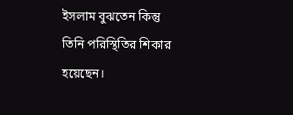ইসলাম বুঝতেন কিন্তু তিনি পরিস্থিতির শিকার হয়েছেন।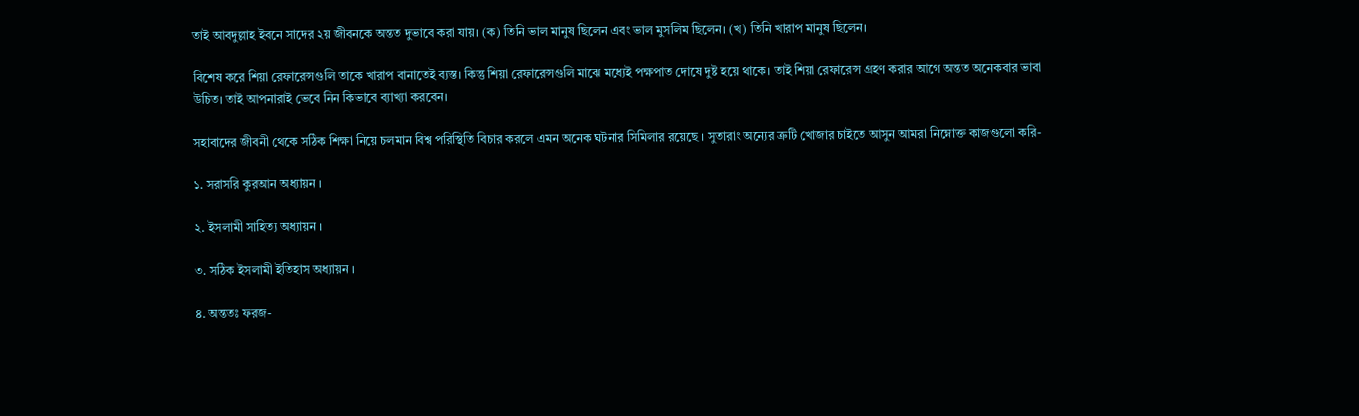তাই আবদুল্লাহ ইবনে সাদের ২য় জীবনকে অন্তত দুভাবে করা যায়। (ক) তিনি ভাল মানুষ ছিলেন এবং ভাল মুসলিম ছিলেন। (খ) তিনি খারাপ মানুষ ছিলেন।

বিশেষ করে শিয়া রেফারেন্সগুলি তাকে খারাপ বানাতেই ব্যস্ত। কিন্তু শিয়া রেফারেন্সগুলি মাঝে মধ্যেই পক্ষপাত দোষে দুষ্ট হয়ে থাকে। তাই শিয়া রেফারেন্স গ্রহণ করার আগে অন্তত অনেকবার ভাবা উচিত। তাই আপনারাই ভেবে নিন কিভাবে ব্যাখ্যা করবেন।

সহাবাদের জীবনী থেকে সঠিক শিক্ষা নিয়ে চলমান বিশ্ব পরিস্থিতি বিচার করলে এমন অনেক ঘটনার সিমিলার রয়েছে । সুতারাং অন্যের ত্রুটি খোজার চাইতে আসুন আমরা নিম্নোক্ত কাজগুলো করি-

১. সরাসরি কুরআন অধ্যায়ন ।

২. ইসলামী সাহিত্য অধ্যায়ন ।

৩. সঠিক ইসলামী ইতিহাস অধ্যায়ন ।

৪. অন্ততঃ ফরজ-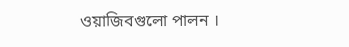ওয়াজিবগুলো পালন ।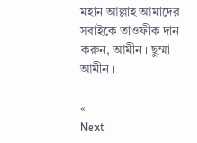মহান আল্লাহ আমাদের সবাইকে তাওফীক দান করুন, আমীন । ছুম্মা আমীন ।

«
Next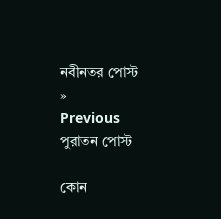নবীনতর পোস্ট
»
Previous
পুরাতন পোস্ট

কোন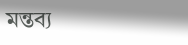মন্তব্য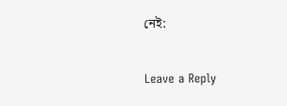নেই:

Leave a Reply